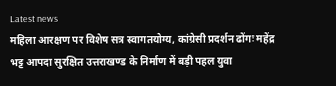Latest news
महिला आरक्षण पर विशेष सत्र स्वागतयोग्य, कांग्रेसी प्रदर्शन ढोंगः महेंद्र भट्ट आपदा सुरक्षित उत्तराखण्ड के निर्माण में बड़ी पहल युवा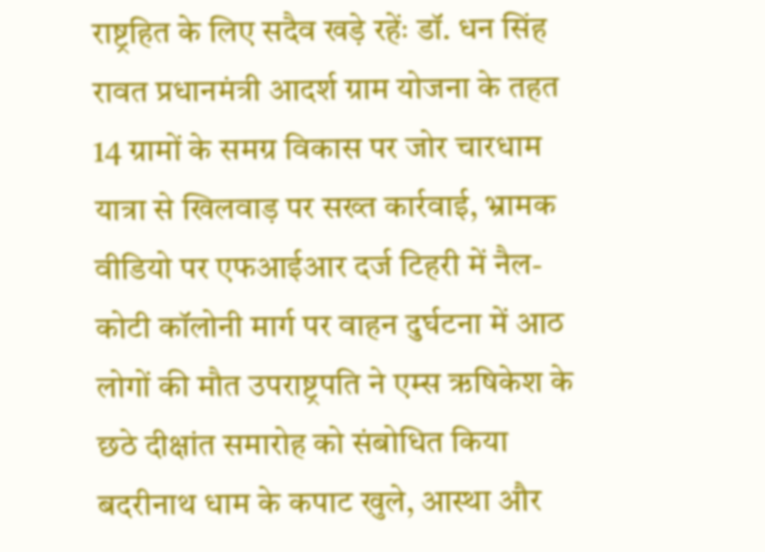राष्ट्रहित के लिए सदैव खड़े रहेंः डॉ. धन सिंह रावत प्रधानमंत्री आदर्श ग्राम योजना के तहत 14 ग्रामों के समग्र विकास पर जोर चारधाम यात्रा से खिलवाड़ पर सख्त कार्रवाई, भ्रामक वीडियो पर एफआईआर दर्ज टिहरी में नैल-कोटी कॉलोनी मार्ग पर वाहन दुर्घटना में आठ लोगों की मौत उपराष्ट्रपति ने एम्स ऋषिकेश के छठे दीक्षांत समारोह को संबोधित किया बदरीनाथ धाम के कपाट खुले, आस्था और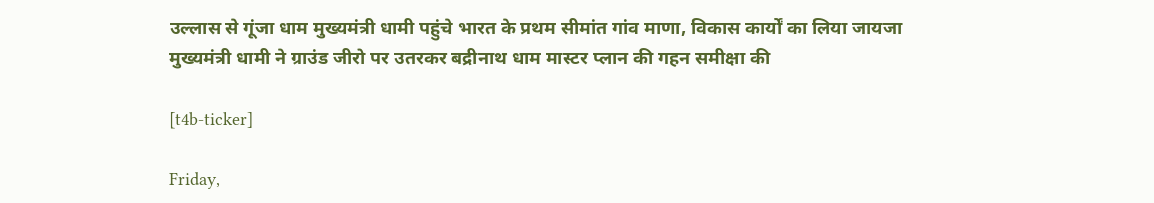उल्लास से गूंजा धाम मुख्यमंत्री धामी पहुंचे भारत के प्रथम सीमांत गांव माणा, विकास कार्यों का लिया जायजा मुख्यमंत्री धामी ने ग्राउंड जीरो पर उतरकर बद्रीनाथ धाम मास्टर प्लान की गहन समीक्षा की

[t4b-ticker]

Friday,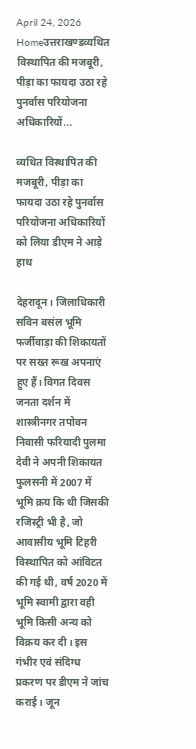April 24, 2026
Homeउत्तराखण्डव्यथित विस्थापित की मजबूरी, पीड़ा का फायदा उठा रहे पुनर्वास परियोजना अधिकारियों...

व्यथित विस्थापित की मजबूरी, पीड़ा का फायदा उठा रहे पुनर्वास परियोजना अधिकारियों को लिया डीएम ने आड़े हाथ

देहरादून। जिलाधिकारी सविन बसंल भूमि फर्जीवाड़ा की शिकायतों पर सख्त रूख अपनाएं हुए हैं। विगत दिवस जनता दर्शन में शास्त्रीनगर तपोवन निवासी फरियादी पुलमा देवी ने अपनी शिकायत फुलसनी में 2007 में भूमि क्रय कि थी जिसकी रजिस्ट्री भी है, जो आवासीय भूमि टिहरी विस्थापित को आंविटत की गई थी, वर्ष 2020 में भूमि स्वामी द्वारा वही भूमि किसी अन्य को विक्रय कर दी। इस गंभीर एवं संदिग्ध प्रकरण पर डीएम ने जांच कराई। जून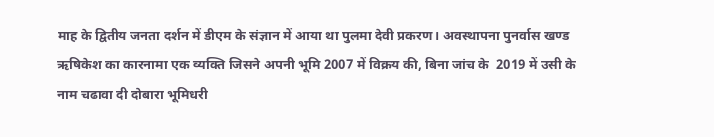माह के द्वितीय जनता दर्शन में डीएम के संज्ञान में आया था पुलमा देवी प्रकरण। अवस्थापना पुनर्वास खण्ड ऋषिकेश का कारनामा एक व्यक्ति जिसने अपनी भूमि 2007 में विक्रय की, बिना जांच के  2019 में उसी के नाम चढावा दी दोबारा भूमिधरी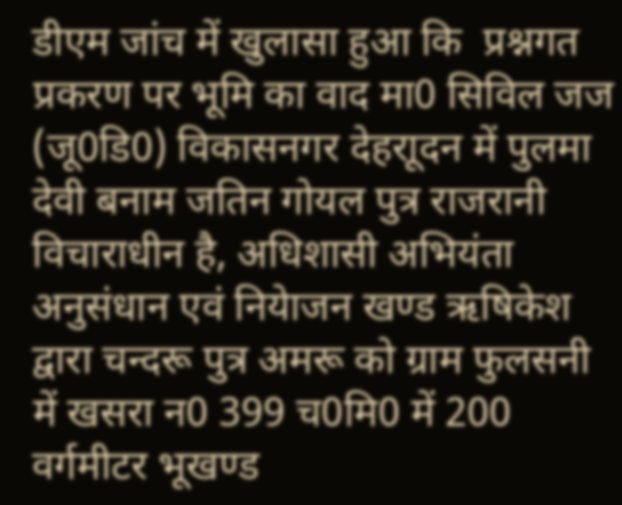डीएम जांच में खुलासा हुआ कि  प्रश्नगत प्रकरण पर भूमि का वाद मा0 सिविल जज (जू0डि0) विकासनगर देहराूदन में पुलमा देवी बनाम जतिन गोयल पुत्र राजरानी विचाराधीन है, अधिशासी अभियंता अनुसंधान एवं नियेाजन खण्ड ऋषिकेश द्वारा चन्दरू पुत्र अमरू को ग्राम फुलसनी में खसरा न0 399 च0मि0 में 200 वर्गमीटर भूखण्ड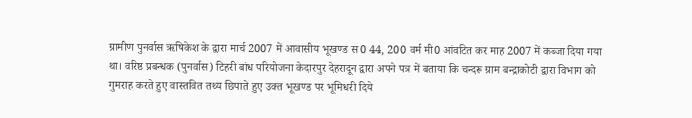ग्रामीण पुनर्वास ऋषिकेश के द्वारा मार्च 2007 में आवासीय भूखण्ड स0 44, 200 वर्म मी0 आंवटित कर माह 2007 में कब्जा दिया गया था। वरिष्ठ प्रबन्धक (पुनर्वास) टिहरी बांध परियोजना केदारपुर देहरादून द्वारा अपने पत्र में बताया कि चन्दरू ग्राम बन्द्राकोटी द्वारा विभाग को गुमराह करते हुए वास्तवित तथ्य छिपाते हुए उक्त भूखण्ड पर भूमिधरी दिये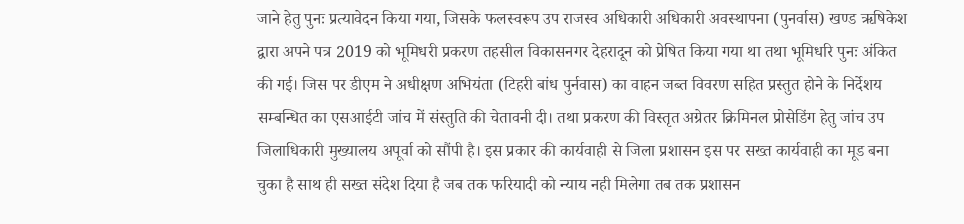जाने हेतु पुनः प्रत्यावेदन किया गया, जिसके फलस्वरूप उप राजस्व अधिकारी अधिकारी अवस्थापना (पुनर्वास) खण्ड ऋषिकेश द्वारा अपने पत्र 2019 को भूमिधरी प्रकरण तहसील विकासनगर देहरादून को प्रेषित किया गया था तथा भूमिधरि पुनः अंकित की गई। जिस पर डीएम ने अधीक्षण अभियंता (टिहरी बांध पुर्नवास) का वाहन जब्त विवरण सहित प्रस्तुत होने के निर्देशय सम्बन्धित का एसआईटी जांच में संस्तुति की चेतावनी दी। तथा प्रकरण की विस्तृत अग्रेतर क्रिमिनल प्रोसेडिंग हेतु जांच उप जिलाधिकारी मुख्यालय अपूर्वा को सौंपी है। इस प्रकार की कार्यवाही से जिला प्रशासन इस पर सख्त कार्यवाही का मूड बना चुका है साथ ही सख्त संदेश दिया है जब तक फरियादी को न्याय नही मिलेगा तब तक प्रशासन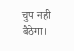चुप नही बैठेगा।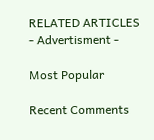RELATED ARTICLES
- Advertisment -

Most Popular

Recent Comments